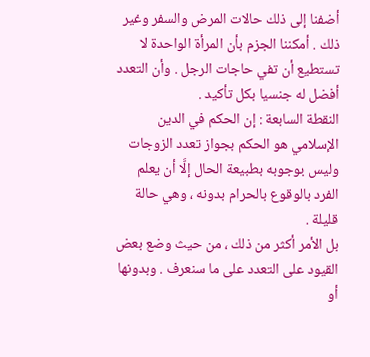أضفنا إلى ذلك حالات المرض والسفر وغير ذلك . أمكننا الجزم بأن المرأة الواحدة لا تستطيع أن تفي حاجات الرجل . وأن التعدد أفضل له جنسيا بكل تأكيد .
النقطة السابعة : إن الحكم في الدين الإسلامي هو الحكم بجواز تعدد الزوجات وليس بوجوبه بطبيعة الحال إلَّا أن يعلم الفرد بالوقوع بالحرام بدونه ، وهي حالة قليلة .
بل الأمر أكثر من ذلك ، من حيث وضع بعض القيود على التعدد على ما سنعرف . وبدونها أو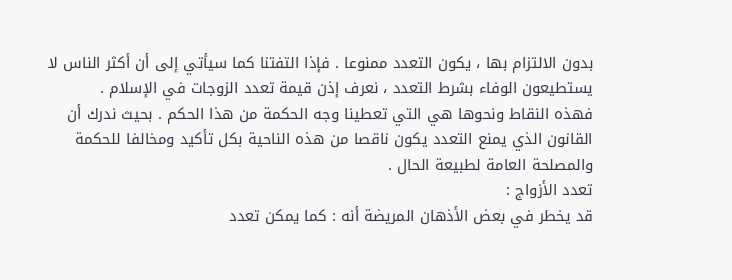بدون الالتزام بها ، يكون التعدد ممنوعا . فإذا التفتنا كما سيأتي إلى أن أكثر الناس لا يستطيعون الوفاء بشرط التعدد ، نعرف إذن قيمة تعدد الزوجات في الإسلام .
فهذه النقاط ونحوها هي التي تعطينا وجه الحكمة من هذا الحكم . بحيث ندرك أن القانون الذي يمنع التعدد يكون ناقصا من هذه الناحية بكل تأكيد ومخالفا للحكمة والمصلحة العامة لطبيعة الحال .
تعدد الأزواج :
قد يخطر في بعض الأذهان المريضة أنه : كما يمكن تعدد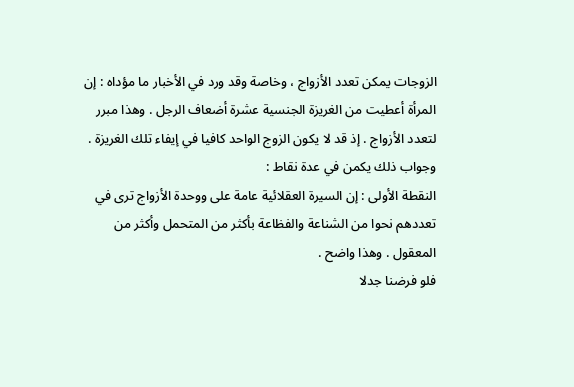الزوجات يمكن تعدد الأزواج ، وخاصة وقد ورد في الأخبار ما مؤداه : إن المرأة أعطيت من الغريزة الجنسية عشرة أضعاف الرجل . وهذا مبرر لتعدد الأزواج . إذ قد لا يكون الزوج الواحد كافيا في إيفاء تلك الغريزة .
وجواب ذلك يكمن في عدة نقاط :
النقطة الأولى : إن السيرة العقلائية عامة على ووحدة الأزواج ترى في تعددهم نحوا من الشناعة والفظاعة بأكثر من المتحمل وأكثر من المعقول . وهذا واضح .
فلو فرضنا جدلا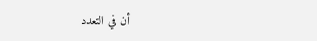أن في التعدد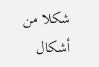شكلا من أشكال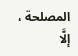المصلحة ، إلَّا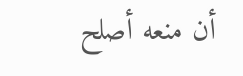أن منعه أصلح